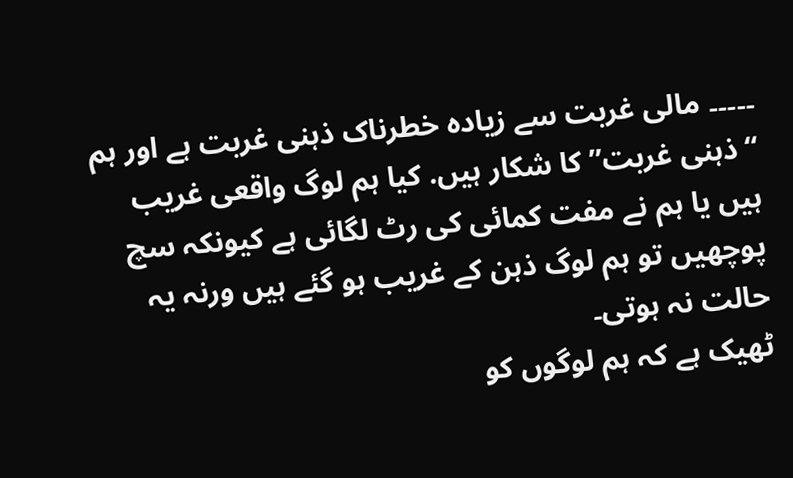۔۔۔۔۔ مالی غربت سے زیادہ خطرناک ذہنی غربت ہے اور ہم “ذہنی غربت” کا شکار ہیں. کیا ہم لوگ واقعی غریب ہیں یا ہم نے مفت کمائی کی رٹ لگائی ہے کیونکہ سچ پوچھیں تو ہم لوگ ذہن کے غریب ہو گئے ہیں ورنہ یہ حالت نہ ہوتی۔
ٹھیک ہے کہ ہم لوگوں کو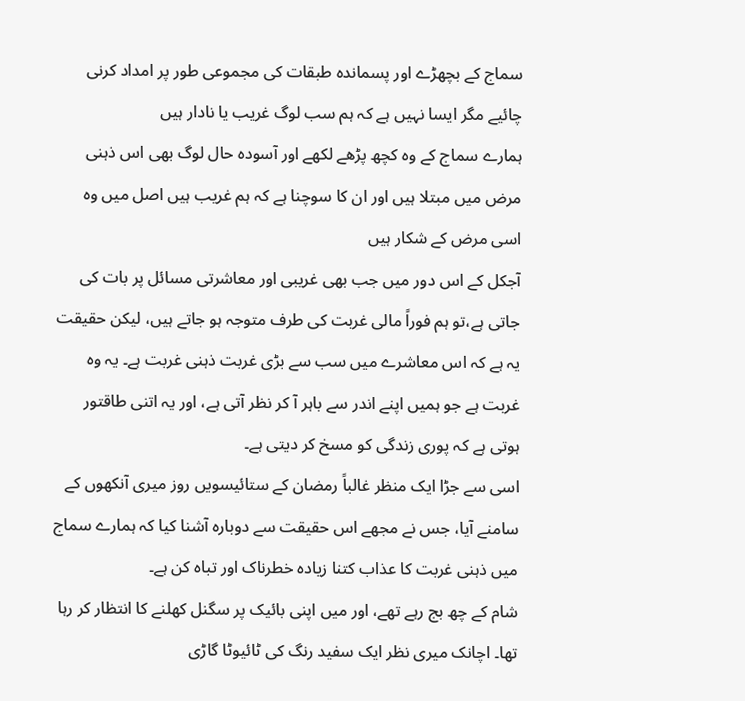سماج کے بچھڑے اور پسماندہ طبقات کی مجموعی طور پر امداد کرنی چائیے مگر ایسا نہیں ہے کہ ہم سب لوگ غریب یا نادار ہیں
ہمارے سماج کے وہ کچھ پڑھے لکھے اور آسودہ حال لوگ بھی اس ذہنی مرض میں مبتلا ہیں اور ان کا سوچنا ہے کہ ہم غریب ہیں اصل میں وہ اسی مرض کے شکار ہیں
آجکل کے اس دور میں جب بھی غریبی اور معاشرتی مسائل پر بات کی جاتی ہے،تو ہم فوراً مالی غربت کی طرف متوجہ ہو جاتے ہیں، لیکن حقیقت یہ ہے کہ اس معاشرے میں سب سے بڑی غربت ذہنی غربت ہے۔ یہ وہ غربت ہے جو ہمیں اپنے اندر سے باہر آ کر نظر آتی ہے، اور یہ اتنی طاقتور ہوتی ہے کہ پوری زندگی کو مسخ کر دیتی ہے۔
اسی سے جڑا ایک منظر غالباً رمضان کے ستائیسویں روز میری آنکھوں کے سامنے آیا، جس نے مجھے اس حقیقت سے دوبارہ آشنا کیا کہ ہمارے سماج میں ذہنی غربت کا عذاب کتنا زیادہ خطرناک اور تباہ کن ہے۔
شام کے چھ بج رہے تھے، اور میں اپنی بائیک پر سگنل کھلنے کا انتظار کر رہا تھا۔ اچانک میری نظر ایک سفید رنگ کی ٹائیوٹا گاڑی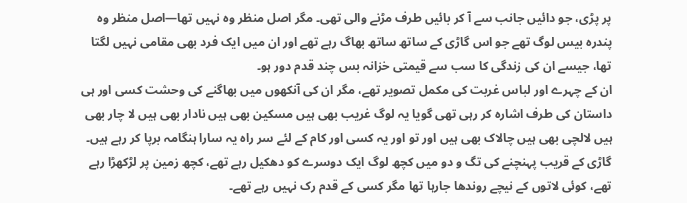پر پڑی، جو دائیں جانب سے آ کر بائیں طرف مڑنے والی تھی۔ مگر اصل منظر وہ نہیں تھا—اصل منظر وہ پندرہ بیس لوگ تھے جو اس گاڑی کے ساتھ ساتھ بھاگ رہے تھے اور ان میں ایک فرد بھی مقامی نہیں لگتا تھا، جیسے ان کی زندگی کا سب سے قیمتی خزانہ بس چند قدم دور ہو۔
ان کے چہرے اور لباس غربت کی مکمل تصویر تھے، مگر ان کی آنکھوں میں بھاگنے کی وحشت کسی اور ہی داستان کی طرف اشارہ کر رہی تھی گویا یہ لوگ غریب بھی ہیں مسکین بھی ہیں نادار بھی ہیں لا چار بھی ہیں لالچی بھی ہیں چالاک بھی ہیں اور تو اور یہ کسی اور کام کے لئے سر راہ یہ سارا ہنگامہ برپا کر رہے ہیں۔ گاڑی کے قریب پہنچنے کی تگ و دو میں کچھ لوگ ایک دوسرے کو دھکیل رہے تھے، کچھ زمین پر لڑکھڑا رہے تھے، کوئی لاتوں کے نیچے روندھا جارہا تھا مگر کسی کے قدم رک نہیں رہے تھے۔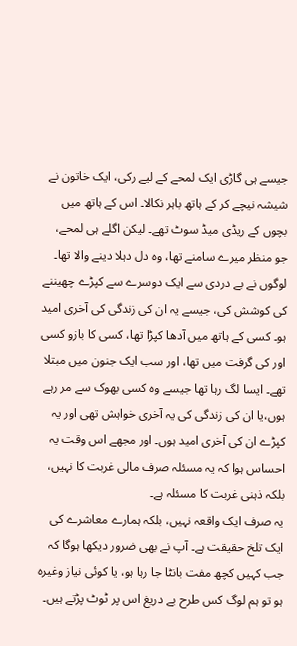جیسے ہی گاڑی ایک لمحے کے لیے رکی، ایک خاتون نے شیشہ نیچے کر کے ہاتھ باہر نکالا۔ اس کے ہاتھ میں بچوں کے ریڈی میڈ سوٹ تھے۔ لیکن اگلے ہی لمحے، جو منظر میرے سامنے تھا، وہ دل دہلا دینے والا تھا۔ لوگوں نے بے دردی سے ایک دوسرے سے کپڑے چھیننے کی کوشش کی، جیسے یہ ان کی زندگی کی آخری امید ہو۔ کسی کے ہاتھ میں آدھا کپڑا تھا، کسی کا بازو کسی اور کی گرفت میں تھا، اور سب ایک جنون میں مبتلا تھے۔ ایسا لگ رہا تھا جیسے وہ کسی بھوک سے مر رہے ہوں،یا ان کی زندگی کی یہ آخری خواہش تھی اور یہ کپڑے ان کی آخری امید ہوں۔ اور مجھے اس وقت یہ احساس ہوا کہ یہ مسئلہ صرف مالی غربت کا نہیں، بلکہ ذہنی غربت کا مسئلہ ہے۔
یہ صرف ایک واقعہ نہیں، بلکہ ہمارے معاشرے کی ایک تلخ حقیقت ہے۔ آپ نے بھی ضرور دیکھا ہوگا کہ جب کہیں کچھ مفت بانٹا جا رہا ہو، یا کوئی نیاز وغیرہ ہو تو ہم لوگ کس طرح بے دریغ اس پر ٹوٹ پڑتے ہیں۔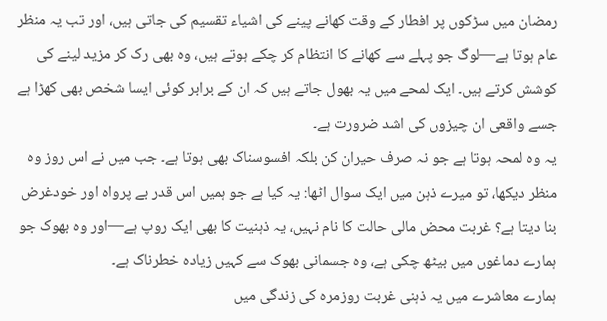رمضان میں سڑکوں پر افطار کے وقت کھانے پینے کی اشیاء تقسیم کی جاتی ہیں، اور تب یہ منظر عام ہوتا ہے—لوگ جو پہلے سے کھانے کا انتظام کر چکے ہوتے ہیں، وہ بھی رک کر مزید لینے کی کوشش کرتے ہیں۔ ایک لمحے میں یہ بھول جاتے ہیں کہ ان کے برابر کوئی ایسا شخص بھی کھڑا ہے جسے واقعی ان چیزوں کی اشد ضرورت ہے۔
یہ وہ لمحہ ہوتا ہے جو نہ صرف حیران کن بلکہ افسوسناک بھی ہوتا ہے۔ جب میں نے اس روز وہ منظر دیکھا، تو میرے ذہن میں ایک سوال اٹھا: یہ کیا ہے جو ہمیں اس قدر بے پرواہ اور خودغرض بنا دیتا ہے؟ غربت محض مالی حالت کا نام نہیں، یہ ذہنیت کا بھی ایک روپ ہے—اور وہ بھوک جو ہمارے دماغوں میں بیٹھ چکی ہے، وہ جسمانی بھوک سے کہیں زیادہ خطرناک ہے۔
ہمارے معاشرے میں یہ ذہنی غربت روزمرہ کی زندگی میں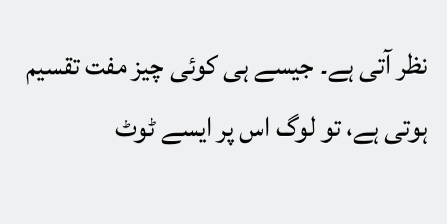نظر آتی ہے۔ جیسے ہی کوئی چیز مفت تقسیم ہوتی ہے، تو لوگ اس پر ایسے ٹوٹ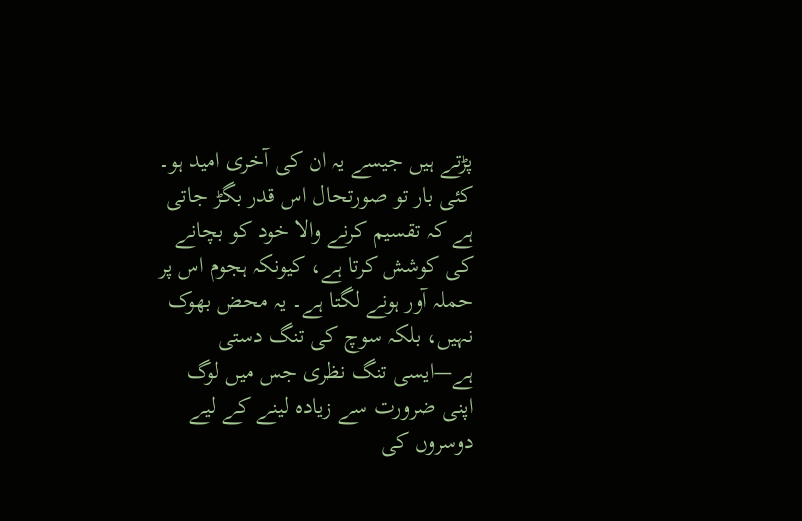پڑتے ہیں جیسے یہ ان کی آخری امید ہو۔ کئی بار تو صورتحال اس قدر بگڑ جاتی ہے کہ تقسیم کرنے والا خود کو بچانے کی کوشش کرتا ہے، کیونکہ ہجوم اس پر حملہ آور ہونے لگتا ہے۔ یہ محض بھوک نہیں، بلکہ سوچ کی تنگ دستی ہے—ایسی تنگ نظری جس میں لوگ اپنی ضرورت سے زیادہ لینے کے لیے دوسروں کی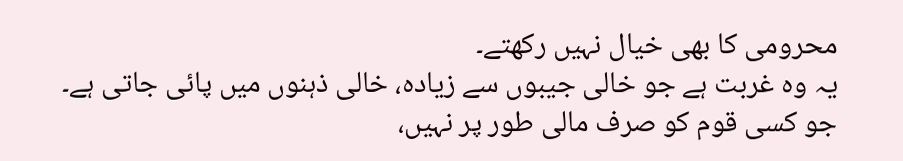محرومی کا بھی خیال نہیں رکھتے۔
یہ وہ غربت ہے جو خالی جیبوں سے زیادہ، خالی ذہنوں میں پائی جاتی ہے۔ جو کسی قوم کو صرف مالی طور پر نہیں،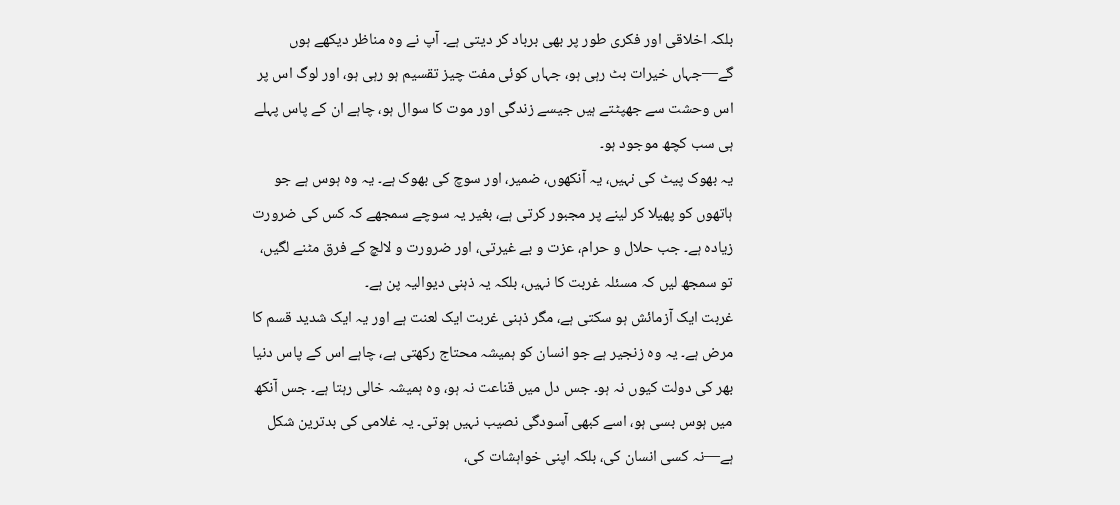بلکہ اخلاقی اور فکری طور پر بھی برباد کر دیتی ہے۔ آپ نے وہ مناظر دیکھے ہوں گے—جہاں خیرات بٹ رہی ہو، جہاں کوئی مفت چیز تقسیم ہو رہی ہو، اور لوگ اس پر اس وحشت سے جھپٹتے ہیں جیسے زندگی اور موت کا سوال ہو، چاہے ان کے پاس پہلے ہی سب کچھ موجود ہو۔
یہ بھوک پیٹ کی نہیں، یہ آنکھوں، ضمیر، اور سوچ کی بھوک ہے۔ یہ وہ ہوس ہے جو ہاتھوں کو پھیلا کر لینے پر مجبور کرتی ہے، بغیر یہ سوچے سمجھے کہ کس کی ضرورت زیادہ ہے۔ جب حلال و حرام، عزت و بے غیرتی، اور ضرورت و لالچ کے فرق مٹنے لگیں، تو سمجھ لیں کہ مسئلہ غربت کا نہیں، بلکہ یہ ذہنی دیوالیہ پن ہے۔
غربت ایک آزمائش ہو سکتی ہے، مگر ذہنی غربت ایک لعنت ہے اور یہ ایک شدید قسم کا مرض ہے۔ یہ وہ زنجیر ہے جو انسان کو ہمیشہ محتاج رکھتی ہے، چاہے اس کے پاس دنیا بھر کی دولت کیوں نہ ہو۔ جس دل میں قناعت نہ ہو، وہ ہمیشہ خالی رہتا ہے۔ جس آنکھ میں ہوس بسی ہو، اسے کبھی آسودگی نصیب نہیں ہوتی۔ یہ غلامی کی بدترین شکل ہے—نہ کسی انسان کی، بلکہ اپنی خواہشات کی،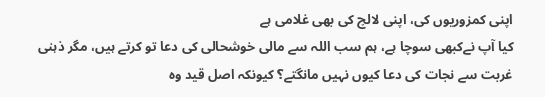اپنی کمزوریوں کی، اپنی لالچ کی بھی غلامی ہے
کیا آپ نےکبھی سوچا ہے، ہم سب اللہ سے مالی خوشحالی کی دعا تو کرتے ہیں، مگر ذہنی غربت سے نجات کی دعا کیوں نہیں مانگتے؟ کیونکہ اصل قید وہ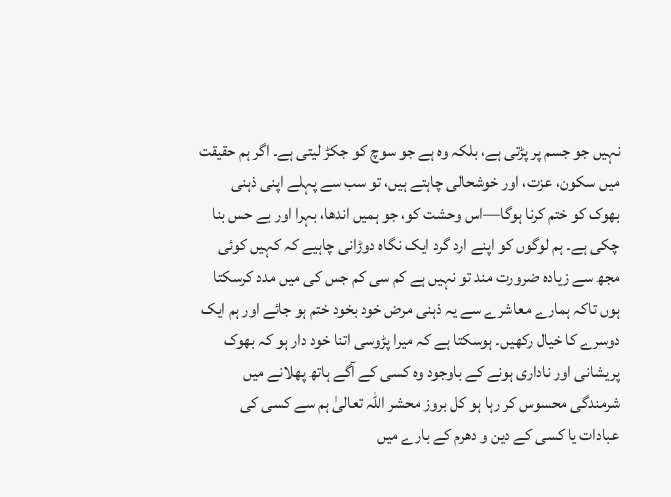نہیں جو جسم پر پڑتی ہے، بلکہ وہ ہے جو سوچ کو جکڑ لیتی ہے۔ اگر ہم حقیقت میں سکون، عزت، اور خوشحالی چاہتے ہیں، تو سب سے پہلے اپنی ذہنی بھوک کو ختم کرنا ہوگا—اس وحشت کو، جو ہمیں اندھا، بہرا اور بے حس بنا چکی ہے۔ ہم لوگوں کو اپنے ارد گرد ایک نگاہ دوڑانی چاہیے کہ کہیں کوئی مجھ سے زیادہ ضرورت مند تو نہیں ہے کم سی کم جس کی میں مدد کرسکتا ہوں تاکہ ہمارے معاشرے سے یہ ذہنی مرض خود بخود ختم ہو جائے اور ہم ایک دوسرے کا خیال رکھیں۔ ہوسکتا ہے کہ میرا پڑوسی اتنا خود دار ہو کہ بھوک پریشانی اور ناداری ہونے کے باوجود وہ کسی کے آگے ہاتھ پھلانے میں شرمندگی محسوس کر رہا ہو کل بروز محشر اللہ تعالیٰ ہم سے کسی کی عبادات یا کسی کے دین و دھرم کے بارے میں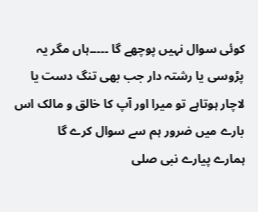کوئی سوال نہیں پوچھے گا ۔۔۔۔۔ہاں مگر یہ پڑوسی یا رشتہ دار جب بھی تنگ دست یا لاچار ہوتاہے تو میرا اور آپ کا خالق و مالک اس بارے میں ضرور ہم سے سوال کرے گا
ہمارے پیارے نبی صلی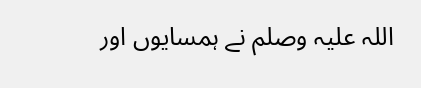اللہ علیہ وصلم نے ہمسایوں اور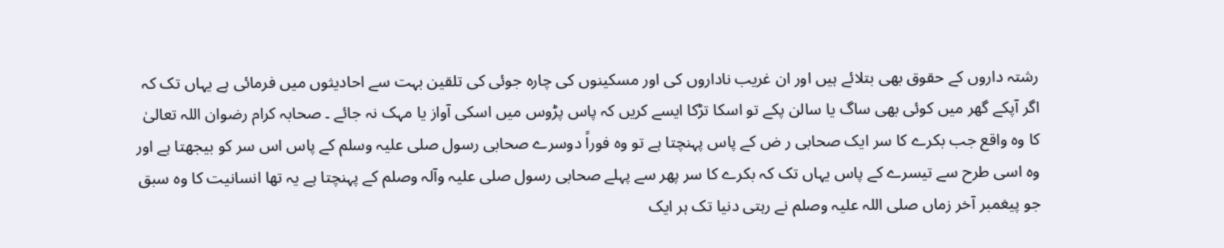رشتہ داروں کے حقوق بھی بتلائے ہیں اور ان غریب ناداروں کی اور مسکینوں کی چارہ جوئی کی تلقین بہت سے احادیثوں میں فرمائی ہے یہاں تک کہ اگر آپکے گھر میں کوئی بھی ساگ یا سالن پکے تو اسکا تڑکا ایسے کریں کہ پاس پڑوس میں اسکی آواز یا مہک نہ جائے ۔ صحابہ کرام رضوان اللہ تعالیٰ کا وہ واقع جب بکرے کا سر ایک صحابی ر ض کے پاس پہنچتا ہے تو وہ فوراً دوسرے صحابی رسول صلی علیہ وسلم کے پاس اس سر کو بیجھتا ہے اور وہ اسی طرح سے تیسرے کے پاس یہاں تک کہ بکرے کا سر پھر سے پہلے صحابی رسول صلی علیہ وآلہ وصلم کے پہنچتا ہے یہ تھا انسانیت کا وہ سبق جو پیغمبر آخر زماں صلی اللہ علیہ وصلم نے رہتی دنیا تک ہر ایک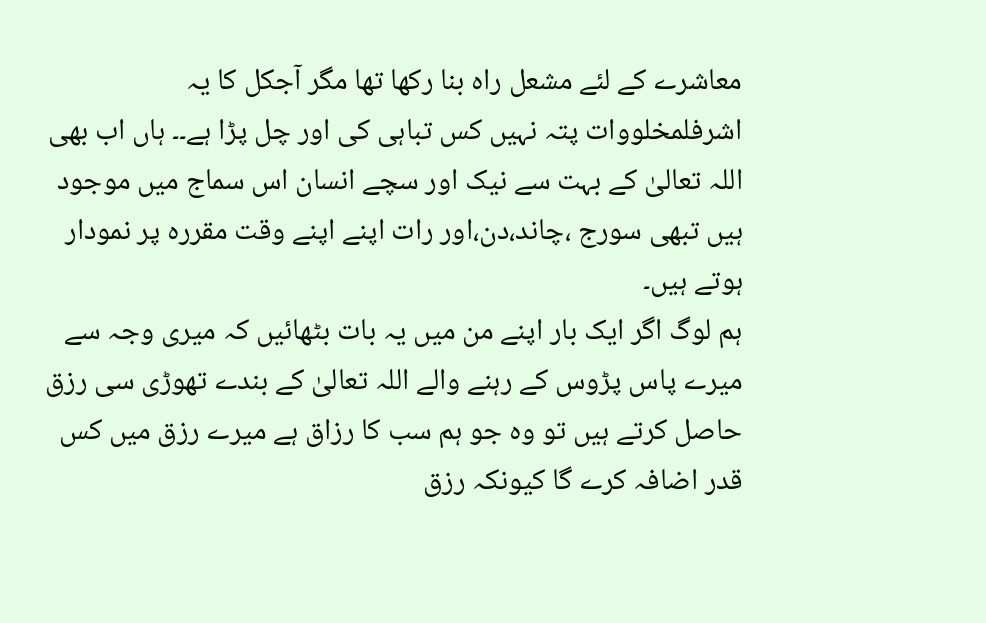معاشرے کے لئے مشعل راہ بنا رکھا تھا مگر آجکل کا یہ اشرفلمخلووات پتہ نہیں کس تباہی کی اور چل پڑا ہے۔۔ ہاں اب بھی اللہ تعالیٰ کے بہت سے نیک اور سچے انسان اس سماج میں موجود ہیں تبھی سورج ،چاند،دن،اور رات اپنے اپنے وقت مقررہ پر نمودار ہوتے ہیں۔
ہم لوگ اگر ایک بار اپنے من میں یہ بات بٹھائیں کہ میری وجہ سے میرے پاس پڑوس کے رہنے والے اللہ تعالیٰ کے بندے تھوڑی سی رزق حاصل کرتے ہیں تو وہ جو ہم سب کا رزاق ہے میرے رزق میں کس قدر اضافہ کرے گا کیونکہ رزق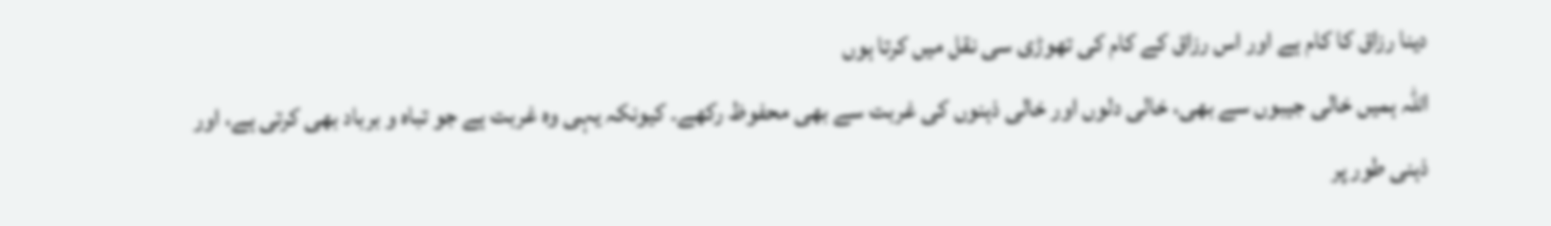دینا رزاق کا کام ہے اور اس رزاق کے کام کی تھوڑی سی نقل میں کرتا ہوں
اللہ ہمیں خالی جیبوں سے بھی، خالی دلوں اور خالی ذہنوں کی غربت سے بھی محفوظ رکھے۔ کیونکہ یہی وہ غربت ہے جو تباہ و برباد بھی کرتی ہے، اور ذہنی طور پر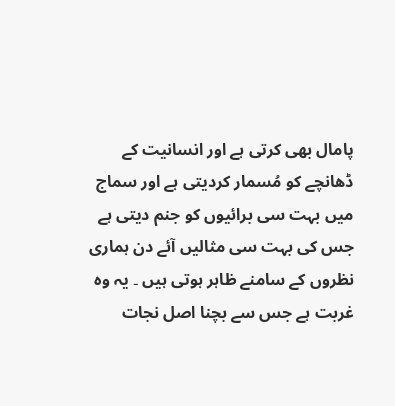پامال بھی کرتی ہے اور انسانیت کے ڈھانچے کو مُسمار کردیتی ہے اور سماج میں بہت سی برائیوں کو جنم دیتی ہے جس کی بہت سی مثالیں آئے دن ہماری نظروں کے سامنے ظاہر ہوتی ہیں ۔ یہ وہ غربت ہے جس سے بچنا اصل نجات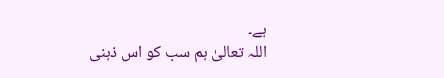ہے۔
اللہ تعالیٰ ہم سب کو اس ذہنی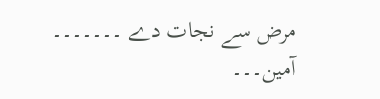مرض سے نجات دے ۔۔۔۔۔۔۔ آمین۔۔۔